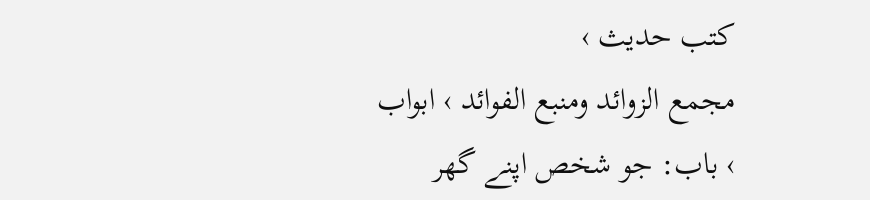کتب حدیث ›
مجمع الزوائد ومنبع الفوائد › ابواب
› باب: جو شخص اپنے گھر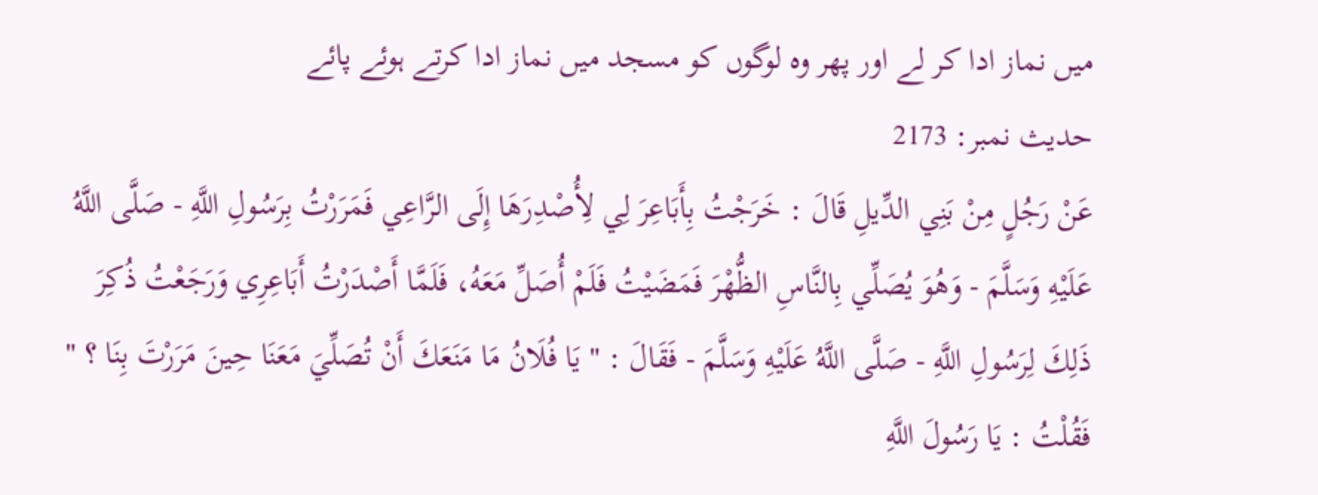میں نماز ادا کر لے اور پھر وہ لوگوں کو مسجد میں نماز ادا کرتے ہوئے پائے
حدیث نمبر: 2173
عَنْ رَجُلٍ مِنْ بَنِي الدِّيلِ قَالَ : خَرَجْتُ بِأَبَاعِرَ لِي لِأُصْدِرَهَا إِلَى الرَّاعِي فَمَرَرْتُ بِرَسُولِ اللَّهِ - صَلَّى اللَّهُ عَلَيْهِ وَسَلَّمَ - وَهُوَ يُصَلِّي بِالنَّاسِ الظُّهْرَ فَمَضَيْتُ فَلَمْ أُصَلِّ مَعَهُ، فَلَمَّا أَصْدَرْتُ أَبَاعِرِي وَرَجَعْتُ ذُكِرَ ذَلِكَ لِرَسُولِ اللَّهِ - صَلَّى اللَّهُ عَلَيْهِ وَسَلَّمَ - فَقَالَ : " يَا فُلَانُ مَا مَنَعَكَ أَنْ تُصَلِّيَ مَعَنَا حِينَ مَرَرْتَ بِنَا ؟ " فَقُلْتُ : يَا رَسُولَ اللَّهِ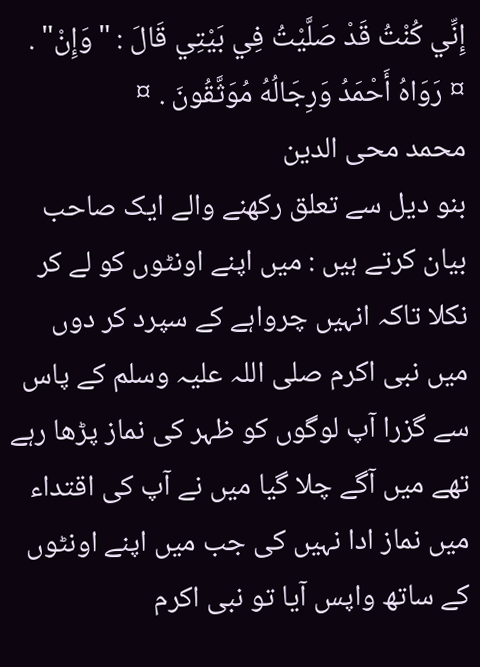إِنِّي كُنْتُ قَدْ صَلَّيْتُ فِي بَيْتِي قَالَ : "وَإِنْ" . ¤ رَوَاهُ أَحْمَدُ وَرِجَالُهُ مُوَثَّقُونَ . ¤
محمد محی الدین
بنو دیل سے تعلق رکھنے والے ایک صاحب بیان کرتے ہیں : میں اپنے اونٹوں کو لے کر نکلا تاکہ انہیں چرواہے کے سپرد کر دوں میں نبی اکرم صلی اللہ علیہ وسلم کے پاس سے گزرا آپ لوگوں کو ظہر کی نماز پڑھا رہے تھے میں آگے چلا گیا میں نے آپ کی اقتداء میں نماز ادا نہیں کی جب میں اپنے اونٹوں کے ساتھ واپس آیا تو نبی اکرم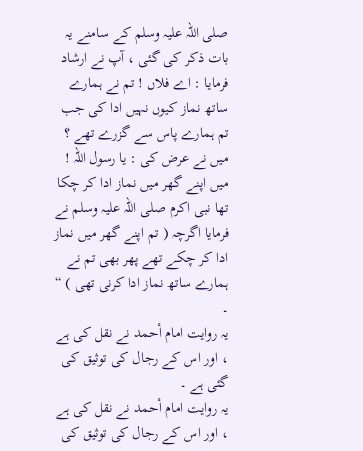صلی اللہ علیہ وسلم کے سامنے یہ بات ذکر کی گئی ، آپ نے ارشاد فرمایا : اے فلاں ! تم نے ہمارے ساتھ نماز کیوں نہیں ادا کی جب تم ہمارے پاس سے گزرے تھے ؟ میں نے عرض کی : یا رسول اللہ ! میں اپنے گھر میں نماز ادا کر چکا تھا نبی اکرم صلی اللہ علیہ وسلم نے فرمایا اگرچہ ( تم اپنے گھر میں نماز ادا کر چکے تھے پھر بھی تم نے ہمارے ساتھ نماز ادا کرنی تھی ) “ ۔
یہ روایت امام أحمد نے نقل کی ہے ، اور اس کے رجال کی توثیق کی گئی ہے ۔
یہ روایت امام أحمد نے نقل کی ہے ، اور اس کے رجال کی توثیق کی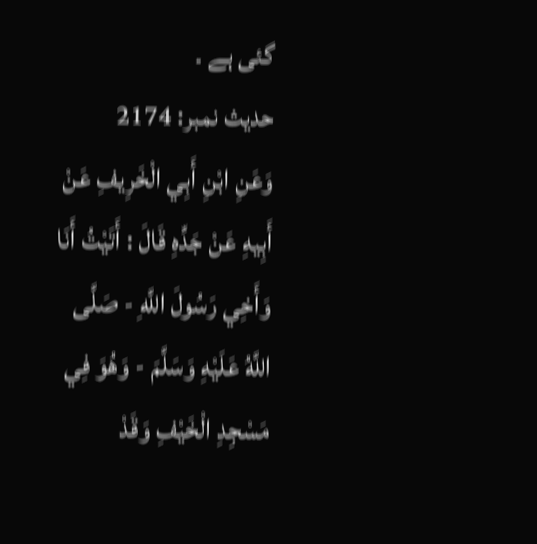گئی ہے ۔
حدیث نمبر: 2174
وَعَنِ ابْنِ أَبِي الْخَرِيفِ عَنْ أَبِيهِ عَنْ جَدِّهِ قَالَ : أَتَيْتُ أَنَا وَأَخِي رَسُولَ اللَّهِ - صَلَّى اللَّهُ عَلَيْهِ وَسَلَّمَ - وَهُوَ فِي مَسْجِدِ الْخَيْفِ وَقَدْ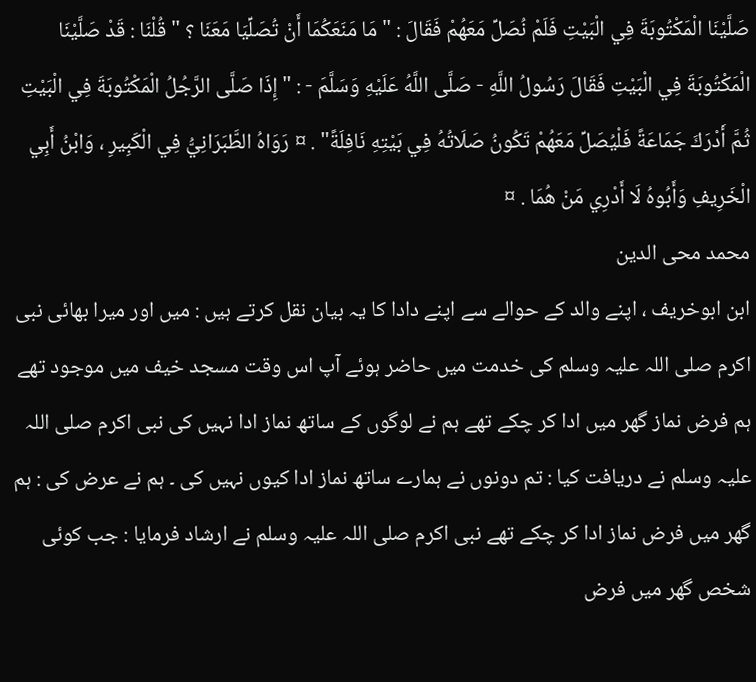صَلَّيْنَا الْمَكْتُوبَةَ فِي الْبَيْتِ فَلَمْ نُصَلِّ مَعَهُمْ فَقَالَ : " مَا مَنَعَكُمَا أَنْ تُصَلِّيَا مَعَنَا ؟ " قُلْنَا : قَدْ صَلَّيْنَا الْمَكْتُوبَةَ فِي الْبَيْتِ فَقَالَ رَسُولُ اللَّهِ - صَلَّى اللَّهُ عَلَيْهِ وَسَلَّمَ - : " إِذَا صَلَّى الرَّجُلُ الْمَكْتُوبَةَ فِي الْبَيْتِ ثُمَّ أَدْرَكَ جَمَاعَةً فَلْيُصَلِّ مَعَهُمْ تَكُونُ صَلَاتُهُ فِي بَيْتِهِ نَافِلَةً" . ¤ رَوَاهُ الطَّبَرَانِيُّ فِي الْكَبِيرِ ، وَابْنُ أَبِي الْخَرِيفِ وَأَبُوهُ لَا أَدْرِي مَنْ هُمَا . ¤
محمد محی الدین
ابن ابوخریف ، اپنے والد کے حوالے سے اپنے دادا کا یہ بیان نقل کرتے ہیں : میں اور میرا بھائی نبی اکرم صلی اللہ علیہ وسلم کی خدمت میں حاضر ہوئے آپ اس وقت مسجد خیف میں موجود تھے ہم فرض نماز گھر میں ادا کر چکے تھے ہم نے لوگوں کے ساتھ نماز ادا نہیں کی نبی اکرم صلی اللہ علیہ وسلم نے دریافت کیا : تم دونوں نے ہمارے ساتھ نماز ادا کیوں نہیں کی ۔ ہم نے عرض کی : ہم گھر میں فرض نماز ادا کر چکے تھے نبی اکرم صلی اللہ علیہ وسلم نے ارشاد فرمایا : جب کوئی شخص گھر میں فرض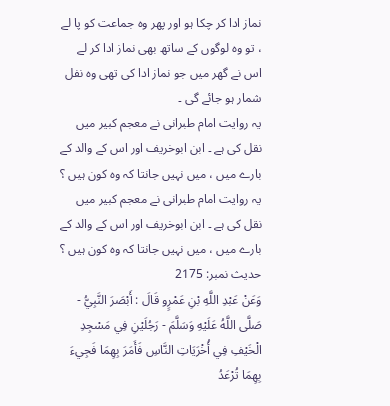نماز ادا کر چکا ہو اور پھر وہ جماعت کو پا لے ، تو وہ لوگوں کے ساتھ بھی نماز ادا کر لے اس نے گھر میں جو نماز ادا کی تھی وہ نفل شمار ہو جائے گی ۔
یہ روایت امام طبرانی نے معجم کبیر میں نقل کی ہے ۔ ابن ابوخریف اور اس کے والد کے بارے میں ، میں نہیں جانتا کہ وہ کون ہیں ؟
یہ روایت امام طبرانی نے معجم کبیر میں نقل کی ہے ۔ ابن ابوخریف اور اس کے والد کے بارے میں ، میں نہیں جانتا کہ وہ کون ہیں ؟
حدیث نمبر: 2175
وَعَنْ عَبْدِ اللَّهِ بْنِ عَمْرٍو قَالَ : أَبْصَرَ النَّبِيُّ - صَلَّى اللَّهُ عَلَيْهِ وَسَلَّمَ - رَجُلَيْنِ فِي مَسْجِدِ الْخَيْفِ فِي أُخْرَيَاتِ النَّاسِ فَأَمَرَ بِهِمَا فَجِيءَ بِهِمَا تُرْعَدُ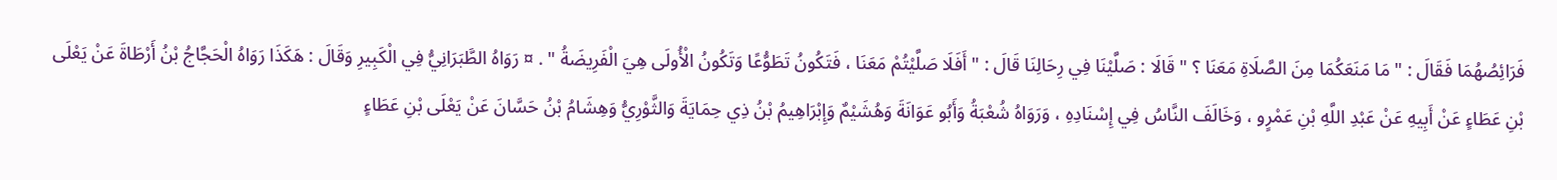فَرَائِصُهُمَا فَقَالَ : " مَا مَنَعَكُمَا مِنَ الصَّلَاةِ مَعَنَا ؟ " قَالَا : صَلَّيْنَا فِي رِحَالِنَا قَالَ : " أَفَلَا صَلَّيْتُمْ مَعَنَا ، فَتَكُونُ تَطَوُّعًا وَتَكُونُ الْأُولَى هِيَ الْفَرِيضَةُ " . ¤ رَوَاهُ الطَّبَرَانِيُّ فِي الْكَبِيرِ وَقَالَ : هَكَذَا رَوَاهُ الْحَجَّاجُ بْنُ أَرْطَاةَ عَنْ يَعْلَى بْنِ عَطَاءٍ عَنْ أَبِيهِ عَنْ عَبْدِ اللَّهِ بْنِ عَمْرٍو ، وَخَالَفَ النَّاسُ فِي إِسْنَادِهِ ، وَرَوَاهُ شُعْبَةُ وَأَبُو عَوَانَةَ وَهُشَيْمٌ وَإِبْرَاهِيمُ بْنُ ذِي حِمَايَةَ وَالثَّوْرِيُّ وَهِشَامُ بْنُ حَسَّانَ عَنْ يَعْلَى بْنِ عَطَاءٍ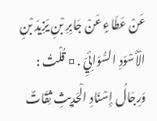عَنْ عَطَاءٍ عَنْ جَابِرِ بْنِ يَزِيدَ بْنِ الْأَسْوَدِ السُّوَائِيِّ . ¤ قُلْتُ : وَرِجَالُ إِسْنَادِ الْحَدِيثِ ثِقَاتٌ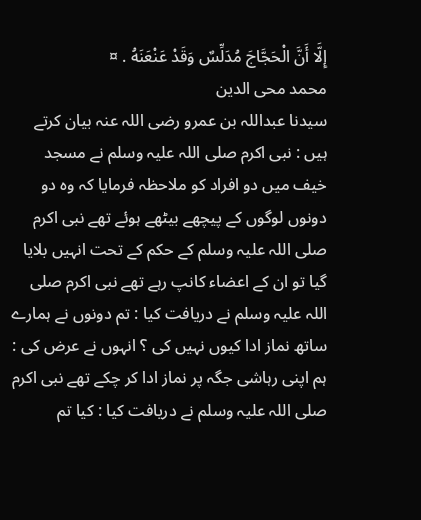إِلَّا أَنَّ الْحَجَّاجَ مُدَلِّسٌ وَقَدْ عَنْعَنَهُ . ¤
محمد محی الدین
سیدنا عبداللہ بن عمرو رضی اللہ عنہ بیان کرتے ہیں : نبی اکرم صلی اللہ علیہ وسلم نے مسجد خیف میں دو افراد کو ملاحظہ فرمایا کہ وہ دو دونوں لوگوں کے پیچھے بیٹھے ہوئے تھے نبی اکرم صلی اللہ علیہ وسلم کے حکم کے تحت انہیں بلایا گیا تو ان کے اعضاء کانپ رہے تھے نبی اکرم صلی اللہ علیہ وسلم نے دریافت کیا : تم دونوں نے ہمارے ساتھ نماز ادا کیوں نہیں کی ؟ انہوں نے عرض کی : ہم اپنی رہاشی جگہ پر نماز ادا کر چکے تھے نبی اکرم صلی اللہ علیہ وسلم نے دریافت کیا : کیا تم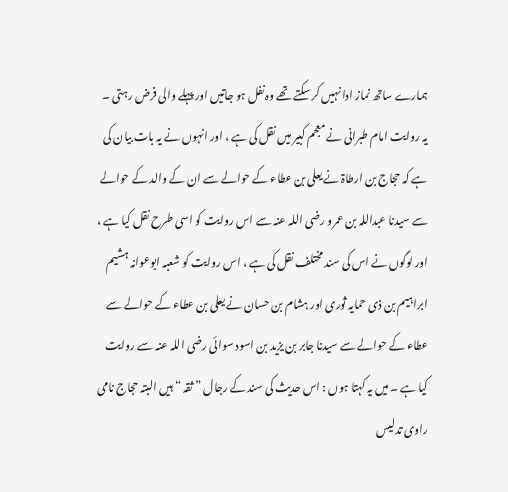ہمارے ساتھ نماز ادا نہیں کر سکتے تھے وہ نفل ہو جاتیں اور پہلے والی فرض رہتی ۔
یہ روایت امام طبرانی نے معجم کبیر میں نقل کی ہے ، اور انہوں نے یہ بات بیان کی ہے کہ حجاج بن ارطاۃ نے یعلی بن عطاء کے حوالے سے ان کے والد کے حوالے سے سیدنا عبداللہ بن عمرو رضی اللہ عنہ سے اس روایت کو اسی طرح نقل کیا ہے ، اور لوگوں نے اس کی سند مختلف نقل کی ہے ، اس روایت کو شعبہ ابوعوانہ ہشیم ابراہیم بن ذی حمایہ ثوری اور ہشام بن حسان نے یعلی بن عطاء کے حوالے سے عطاء کے حوالے سے سیدنا جابر بن یزید بن اسود سوائی رضی اللہ عنہ سے روایت کیا ہے ۔ میں یہ کہتا ہوں : اس حدیث کی سند کے رجال ” ثقہ “ ہیں البتہ حجاج نامی راوی تدلیس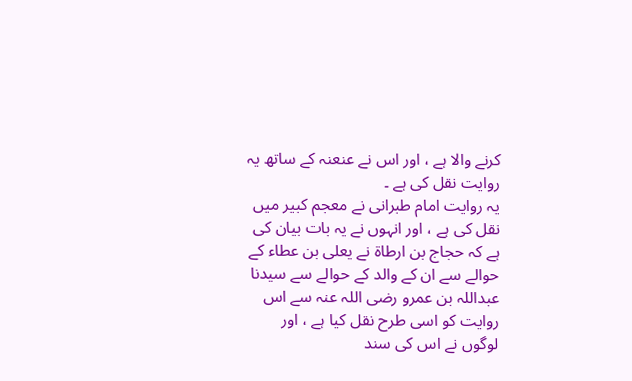کرنے والا ہے ، اور اس نے عنعنہ کے ساتھ یہ روایت نقل کی ہے ۔
یہ روایت امام طبرانی نے معجم کبیر میں نقل کی ہے ، اور انہوں نے یہ بات بیان کی ہے کہ حجاج بن ارطاۃ نے یعلی بن عطاء کے حوالے سے ان کے والد کے حوالے سے سیدنا عبداللہ بن عمرو رضی اللہ عنہ سے اس روایت کو اسی طرح نقل کیا ہے ، اور لوگوں نے اس کی سند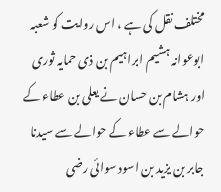مختلف نقل کی ہے ، اس روایت کو شعبہ ابوعوانہ ہشیم ابراہیم بن ذی حمایہ ثوری اور ہشام بن حسان نے یعلی بن عطاء کے حوالے سے عطاء کے حوالے سے سیدنا جابر بن یزید بن اسود سوائی رضی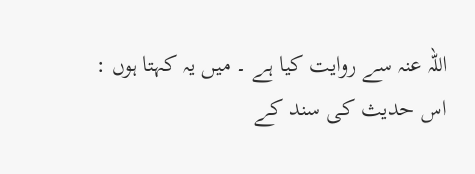اللہ عنہ سے روایت کیا ہے ۔ میں یہ کہتا ہوں : اس حدیث کی سند کے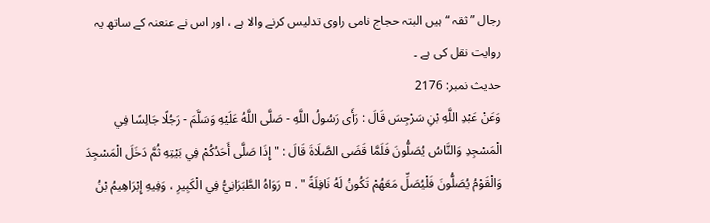رجال ” ثقہ “ ہیں البتہ حجاج نامی راوی تدلیس کرنے والا ہے ، اور اس نے عنعنہ کے ساتھ یہ روایت نقل کی ہے ۔
حدیث نمبر: 2176
وَعَنْ عَبْدِ اللَّهِ بْنِ سَرْجِسَ قَالَ : رَأَى رَسُولُ اللَّهِ - صَلَّى اللَّهُ عَلَيْهِ وَسَلَّمَ - رَجُلًا جَالِسًا فِي الْمَسْجِدِ وَالنَّاسُ يُصَلُّونَ فَلَمَّا قَضَى الصَّلَاةَ قَالَ : " إِذَا صَلَّى أَحَدُكُمْ فِي بَيْتِهِ ثُمَّ دَخَلَ الْمَسْجِدَ وَالْقَوْمُ يُصَلُّونَ فَلْيُصَلِّ مَعَهُمْ تَكُونُ لَهُ نَافِلَةً " . ¤ رَوَاهُ الطَّبَرَانِيُّ فِي الْكَبِيرِ ، وَفِيهِ إِبْرَاهِيمُ بْنُ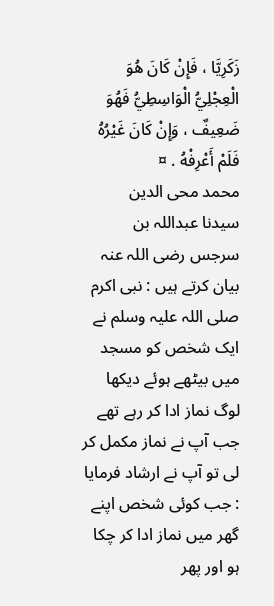زَكَرِيَّا ، فَإِنْ كَانَ هُوَ الْعِجْلِيُّ الْوَاسِطِيُّ فَهُوَ ضَعِيفٌ ، وَإِنْ كَانَ غَيْرُهُ فَلَمْ أَعْرِفْهُ . ¤
محمد محی الدین
سیدنا عبداللہ بن سرجس رضی اللہ عنہ بیان کرتے ہیں : نبی اکرم صلی اللہ علیہ وسلم نے ایک شخص کو مسجد میں بیٹھے ہوئے دیکھا لوگ نماز ادا کر رہے تھے جب آپ نے نماز مکمل کر لی تو آپ نے ارشاد فرمایا : جب کوئی شخص اپنے گھر میں نماز ادا کر چکا ہو اور پھر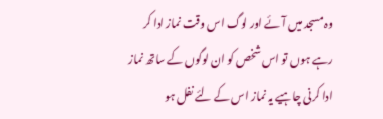وہ مسجد میں آئے اور لوگ اس وقت نماز ادا کر رہے ہوں تو اس شخص کو ان لوگوں کے ساتھ نماز ادا کرنی چاہیے یہ نماز اس کے لئے نفل ہو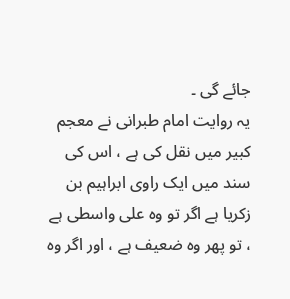جائے گی ۔
یہ روایت امام طبرانی نے معجم کبیر میں نقل کی ہے ، اس کی سند میں ایک راوی ابراہیم بن زکریا ہے اگر تو وہ علی واسطی ہے ، تو پھر وہ ضعیف ہے ، اور اگر وہ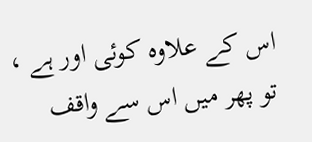اس کے علاوہ کوئی اور ہے ، تو پھر میں اس سے واقف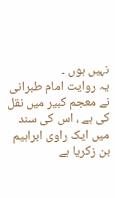نہیں ہوں ۔
یہ روایت امام طبرانی نے معجم کبیر میں نقل کی ہے ، اس کی سند میں ایک راوی ابراہیم بن زکریا ہے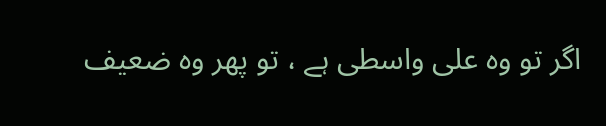اگر تو وہ علی واسطی ہے ، تو پھر وہ ضعیف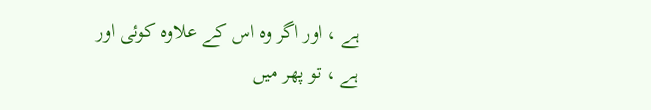ہے ، اور اگر وہ اس کے علاوہ کوئی اور ہے ، تو پھر میں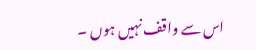اس سے واقف نہیں ہوں ۔